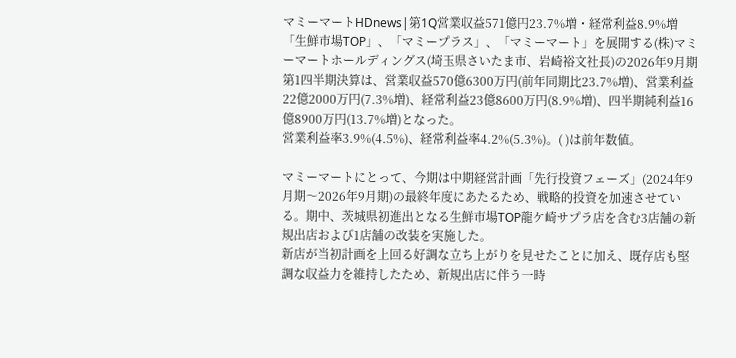マミーマートHDnews|第1Q営業収益571億円23.7%増・経常利益8.9%増
「生鮮市場TOP」、「マミープラス」、「マミーマート」を展開する(株)マミーマートホールディングス(埼玉県さいたま市、岩崎裕文社長)の2026年9月期第1四半期決算は、営業収益570億6300万円(前年同期比23.7%増)、営業利益22億2000万円(7.3%増)、経常利益23億8600万円(8.9%増)、四半期純利益16億8900万円(13.7%増)となった。
営業利益率3.9%(4.5%)、経常利益率4.2%(5.3%)。( )は前年数値。

マミーマートにとって、今期は中期経営計画「先行投資フェーズ」(2024年9月期〜2026年9月期)の最終年度にあたるため、戦略的投資を加速させている。期中、茨城県初進出となる生鮮市場TOP龍ケ崎サプラ店を含む3店舗の新規出店および1店舗の改装を実施した。
新店が当初計画を上回る好調な立ち上がりを見せたことに加え、既存店も堅調な収益力を維持したため、新規出店に伴う一時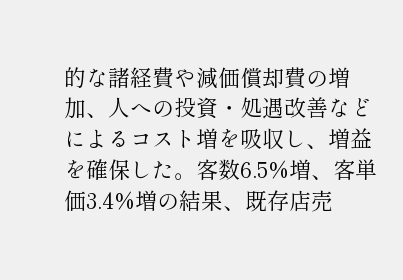的な諸経費や減価償却費の増加、人への投資・処遇改善などによるコスト増を吸収し、増益を確保した。客数6.5%増、客単価3.4%増の結果、既存店売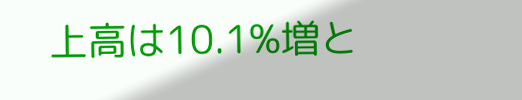上高は10.1%増と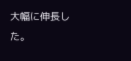大幅に伸長した。